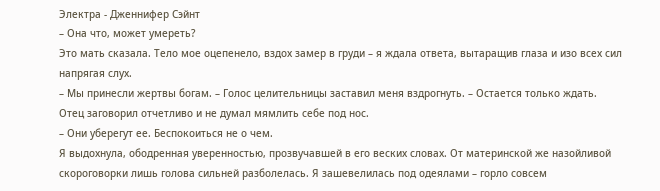Электра - Дженнифер Сэйнт
– Она что, может умереть?
Это мать сказала. Тело мое оцепенело, вздох замер в груди – я ждала ответа, вытаращив глаза и изо всех сил напрягая слух.
– Мы принесли жертвы богам. – Голос целительницы заставил меня вздрогнуть. – Остается только ждать.
Отец заговорил отчетливо и не думал мямлить себе под нос.
– Они уберегут ее. Беспокоиться не о чем.
Я выдохнула, ободренная уверенностью, прозвучавшей в его веских словах. От материнской же назойливой скороговорки лишь голова сильней разболелась. Я зашевелилась под одеялами – горло совсем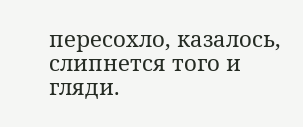пересохло, казалось, слипнется того и гляди.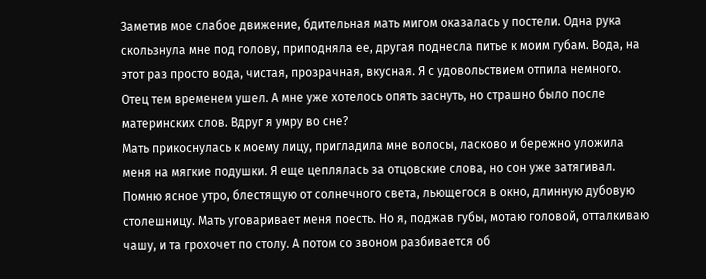Заметив мое слабое движение, бдительная мать мигом оказалась у постели. Одна рука скользнула мне под голову, приподняла ее, другая поднесла питье к моим губам. Вода, на этот раз просто вода, чистая, прозрачная, вкусная. Я с удовольствием отпила немного. Отец тем временем ушел. А мне уже хотелось опять заснуть, но страшно было после материнских слов. Вдруг я умру во сне?
Мать прикоснулась к моему лицу, пригладила мне волосы, ласково и бережно уложила меня на мягкие подушки. Я еще цеплялась за отцовские слова, но сон уже затягивал.
Помню ясное утро, блестящую от солнечного света, льющегося в окно, длинную дубовую столешницу. Мать уговаривает меня поесть. Но я, поджав губы, мотаю головой, отталкиваю чашу, и та грохочет по столу. А потом со звоном разбивается об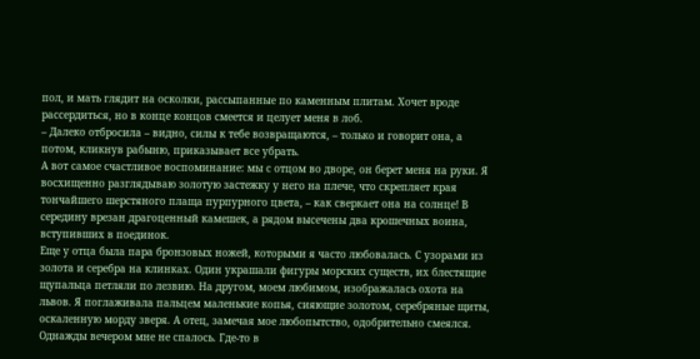пол, и мать глядит на осколки, рассыпанные по каменным плитам. Хочет вроде рассердиться, но в конце концов смеется и целует меня в лоб.
– Далеко отбросила – видно, силы к тебе возвращаются, – только и говорит она, а потом, кликнув рабыню, приказывает все убрать.
А вот самое счастливое воспоминание: мы с отцом во дворе, он берет меня на руки. Я восхищенно разглядываю золотую застежку у него на плече, что скрепляет края тончайшего шерстяного плаща пурпурного цвета, – как сверкает она на солнце! В середину врезан драгоценный камешек, а рядом высечены два крошечных воина, вступивших в поединок.
Еще у отца была пара бронзовых ножей, которыми я часто любовалась. С узорами из золота и серебра на клинках. Один украшали фигуры морских существ, их блестящие щупальца петляли по лезвию. На другом, моем любимом, изображалась охота на львов. Я поглаживала пальцем маленькие копья, сияющие золотом, серебряные щиты, оскаленную морду зверя. А отец, замечая мое любопытство, одобрительно смеялся.
Однажды вечером мне не спалось. Где-то в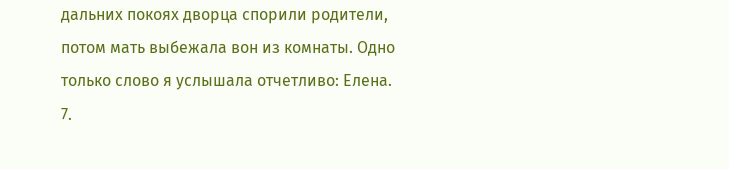дальних покоях дворца спорили родители, потом мать выбежала вон из комнаты. Одно только слово я услышала отчетливо: Елена.
7.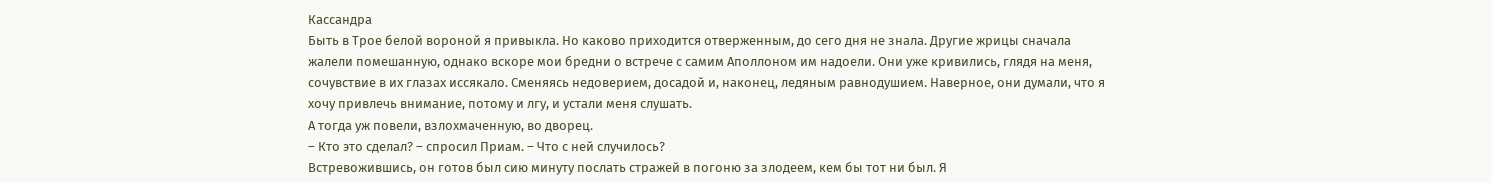Кассандра
Быть в Трое белой вороной я привыкла. Но каково приходится отверженным, до сего дня не знала. Другие жрицы сначала жалели помешанную, однако вскоре мои бредни о встрече с самим Аполлоном им надоели. Они уже кривились, глядя на меня, сочувствие в их глазах иссякало. Сменяясь недоверием, досадой и, наконец, ледяным равнодушием. Наверное, они думали, что я хочу привлечь внимание, потому и лгу, и устали меня слушать.
А тогда уж повели, взлохмаченную, во дворец.
– Кто это сделал? – спросил Приам. – Что с ней случилось?
Встревожившись, он готов был сию минуту послать стражей в погоню за злодеем, кем бы тот ни был. Я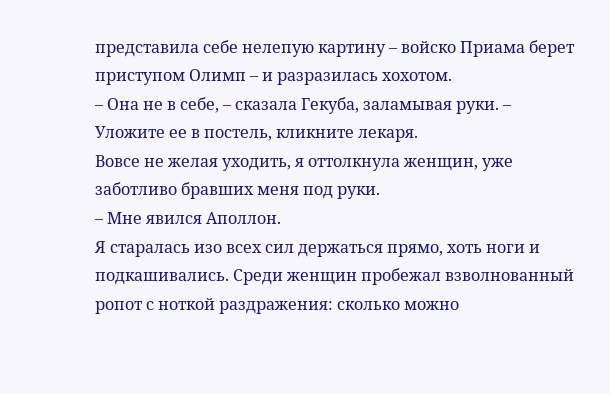представила себе нелепую картину – войско Приама берет приступом Олимп – и разразилась хохотом.
– Она не в себе, – сказала Гекуба, заламывая руки. – Уложите ее в постель, кликните лекаря.
Вовсе не желая уходить, я оттолкнула женщин, уже заботливо бравших меня под руки.
– Мне явился Аполлон.
Я старалась изо всех сил держаться прямо, хоть ноги и подкашивались. Среди женщин пробежал взволнованный ропот с ноткой раздражения: сколько можно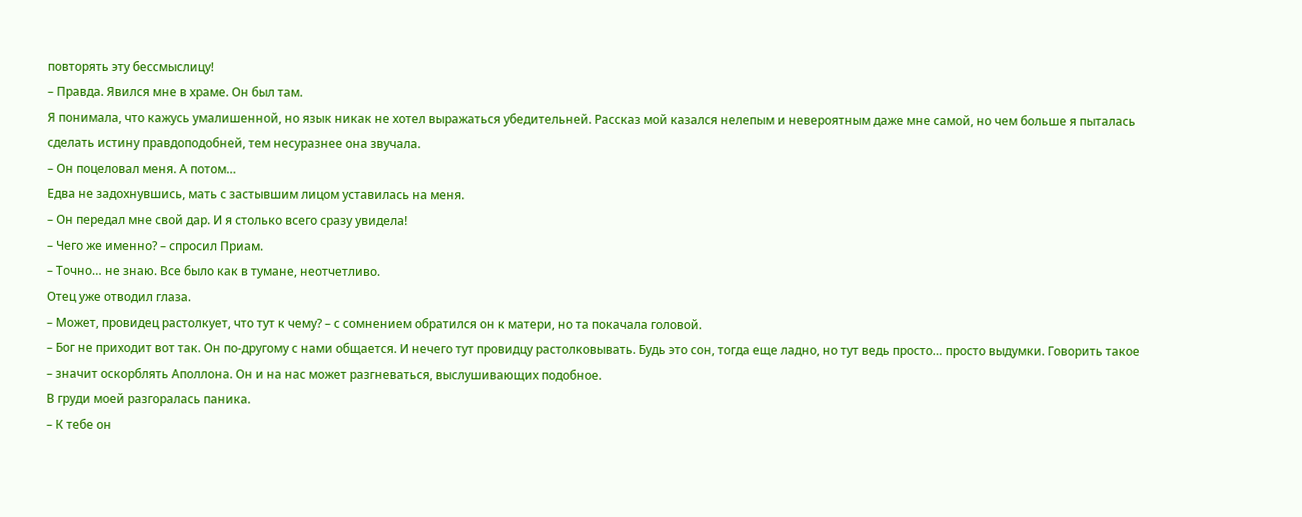повторять эту бессмыслицу!
– Правда. Явился мне в храме. Он был там.
Я понимала, что кажусь умалишенной, но язык никак не хотел выражаться убедительней. Рассказ мой казался нелепым и невероятным даже мне самой, но чем больше я пыталась сделать истину правдоподобней, тем несуразнее она звучала.
– Он поцеловал меня. А потом…
Едва не задохнувшись, мать с застывшим лицом уставилась на меня.
– Он передал мне свой дар. И я столько всего сразу увидела!
– Чего же именно? – спросил Приам.
– Точно… не знаю. Все было как в тумане, неотчетливо.
Отец уже отводил глаза.
– Может, провидец растолкует, что тут к чему? – с сомнением обратился он к матери, но та покачала головой.
– Бог не приходит вот так. Он по-другому с нами общается. И нечего тут провидцу растолковывать. Будь это сон, тогда еще ладно, но тут ведь просто… просто выдумки. Говорить такое – значит оскорблять Аполлона. Он и на нас может разгневаться, выслушивающих подобное.
В груди моей разгоралась паника.
– К тебе он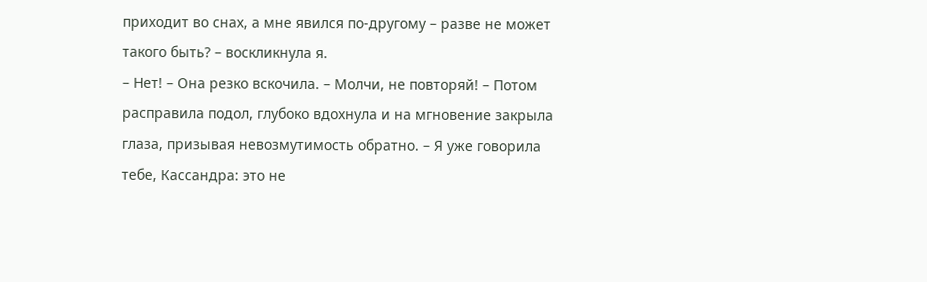приходит во снах, а мне явился по-другому – разве не может такого быть? – воскликнула я.
– Нет! – Она резко вскочила. – Молчи, не повторяй! – Потом расправила подол, глубоко вдохнула и на мгновение закрыла глаза, призывая невозмутимость обратно. – Я уже говорила тебе, Кассандра: это не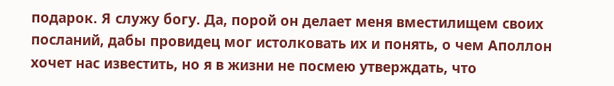подарок. Я служу богу. Да, порой он делает меня вместилищем своих посланий, дабы провидец мог истолковать их и понять, о чем Аполлон хочет нас известить, но я в жизни не посмею утверждать, что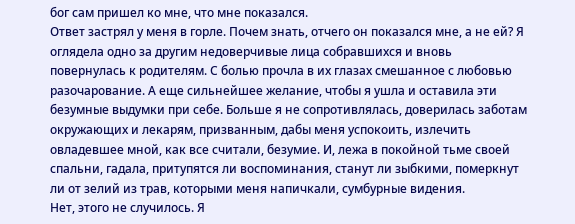бог сам пришел ко мне, что мне показался.
Ответ застрял у меня в горле. Почем знать, отчего он показался мне, а не ей? Я оглядела одно за другим недоверчивые лица собравшихся и вновь повернулась к родителям. С болью прочла в их глазах смешанное с любовью разочарование. А еще сильнейшее желание, чтобы я ушла и оставила эти безумные выдумки при себе. Больше я не сопротивлялась, доверилась заботам окружающих и лекарям, призванным, дабы меня успокоить, излечить овладевшее мной, как все считали, безумие. И, лежа в покойной тьме своей спальни, гадала, притупятся ли воспоминания, станут ли зыбкими, померкнут ли от зелий из трав, которыми меня напичкали, сумбурные видения.
Нет, этого не случилось. Я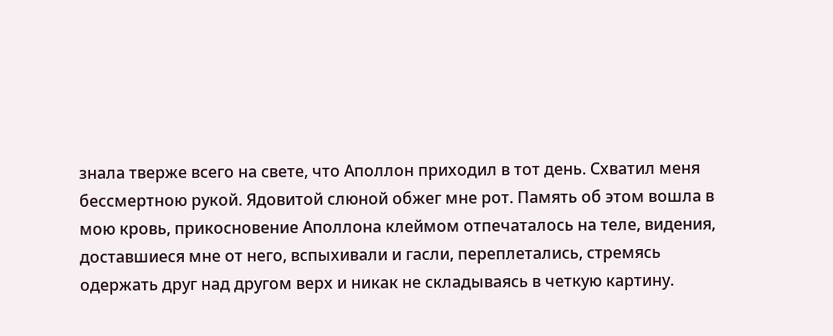знала тверже всего на свете, что Аполлон приходил в тот день. Схватил меня бессмертною рукой. Ядовитой слюной обжег мне рот. Память об этом вошла в мою кровь, прикосновение Аполлона клеймом отпечаталось на теле, видения, доставшиеся мне от него, вспыхивали и гасли, переплетались, стремясь одержать друг над другом верх и никак не складываясь в четкую картину.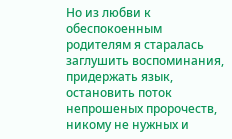Но из любви к обеспокоенным родителям я старалась заглушить воспоминания, придержать язык, остановить поток непрошеных пророчеств, никому не нужных и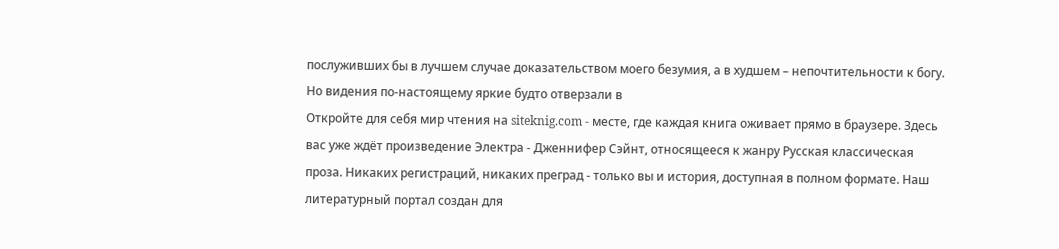послуживших бы в лучшем случае доказательством моего безумия, а в худшем – непочтительности к богу.
Но видения по-настоящему яркие будто отверзали в
Откройте для себя мир чтения на siteknig.com - месте, где каждая книга оживает прямо в браузере. Здесь вас уже ждёт произведение Электра - Дженнифер Сэйнт, относящееся к жанру Русская классическая проза. Никаких регистраций, никаких преград - только вы и история, доступная в полном формате. Наш литературный портал создан для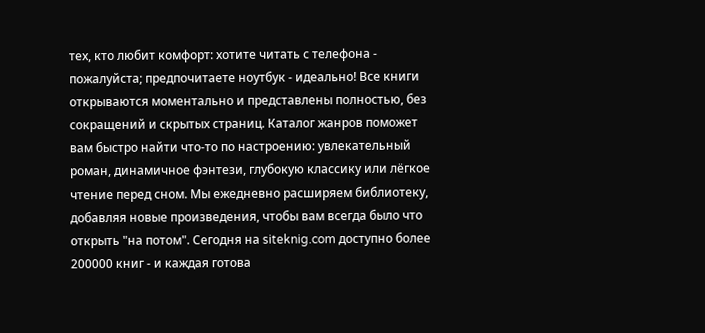тех, кто любит комфорт: хотите читать с телефона - пожалуйста; предпочитаете ноутбук - идеально! Все книги открываются моментально и представлены полностью, без сокращений и скрытых страниц. Каталог жанров поможет вам быстро найти что-то по настроению: увлекательный роман, динамичное фэнтези, глубокую классику или лёгкое чтение перед сном. Мы ежедневно расширяем библиотеку, добавляя новые произведения, чтобы вам всегда было что открыть "на потом". Сегодня на siteknig.com доступно более 200000 книг - и каждая готова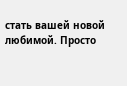стать вашей новой любимой. Просто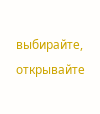выбирайте, открывайте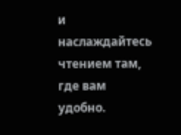и наслаждайтесь чтением там, где вам удобно.